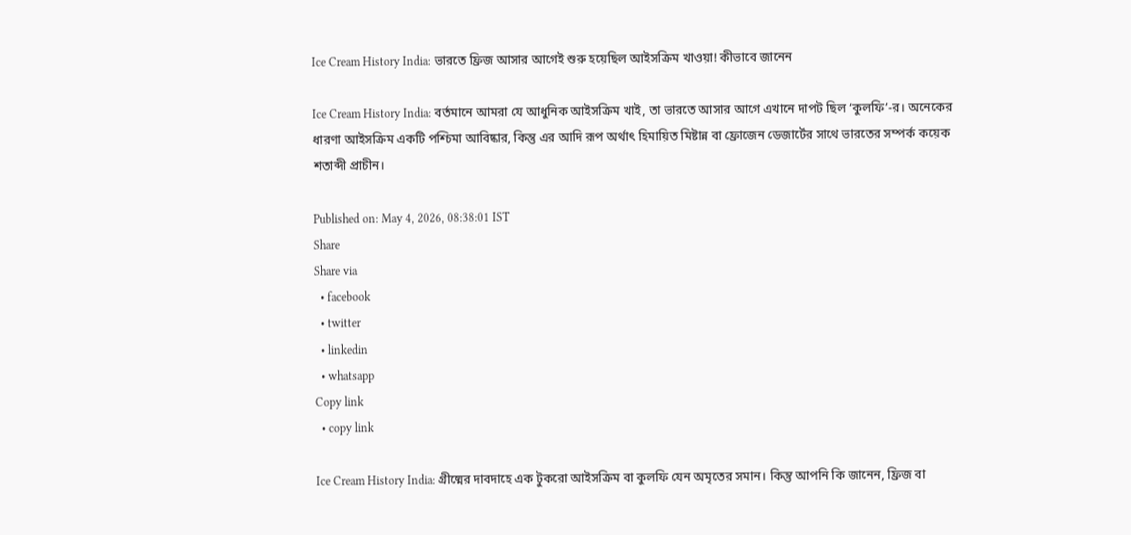Ice Cream History India: ভারতে ফ্রিজ আসার আগেই শুরু হয়েছিল আইসক্রিম খাওয়া! কীভাবে জানেন

Ice Cream History India: বর্তমানে আমরা যে আধুনিক আইসক্রিম খাই, তা ভারতে আসার আগে এখানে দাপট ছিল ‘কুলফি’-র। অনেকের ধারণা আইসক্রিম একটি পশ্চিমা আবিষ্কার, কিন্তু এর আদি রূপ অর্থাৎ হিমায়িত মিষ্টান্ন বা ফ্রোজেন ডেজার্টের সাথে ভারতের সম্পর্ক কয়েক শতাব্দী প্রাচীন।

Published on: May 4, 2026, 08:38:01 IST
Share
Share via
  • facebook
  • twitter
  • linkedin
  • whatsapp
Copy link
  • copy link

Ice Cream History India: গ্রীষ্মের দাবদাহে এক টুকরো আইসক্রিম বা কুলফি যেন অমৃতের সমান। কিন্তু আপনি কি জানেন, ফ্রিজ বা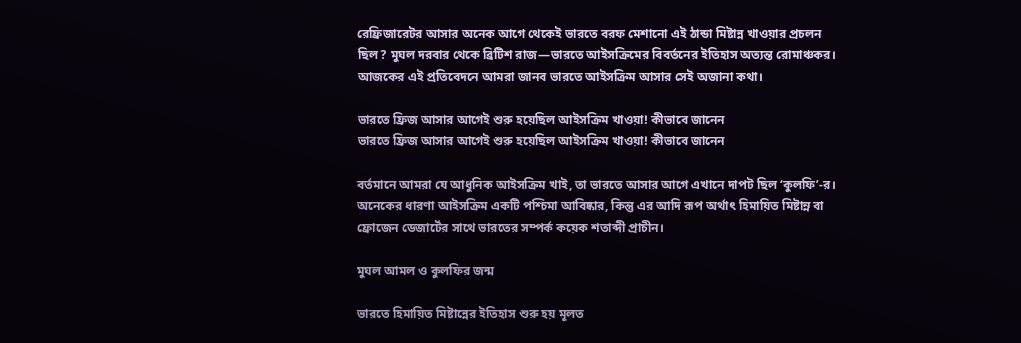রেফ্রিজারেটর আসার অনেক আগে থেকেই ভারতে বরফ মেশানো এই ঠান্ডা মিষ্টান্ন খাওয়ার প্রচলন ছিল? মুঘল দরবার থেকে ব্রিটিশ রাজ—ভারতে আইসক্রিমের বিবর্তনের ইতিহাস অত্যন্ত রোমাঞ্চকর। আজকের এই প্রতিবেদনে আমরা জানব ভারতে আইসক্রিম আসার সেই অজানা কথা।

ভারতে ফ্রিজ আসার আগেই শুরু হয়েছিল আইসক্রিম খাওয়া! কীভাবে জানেন
ভারতে ফ্রিজ আসার আগেই শুরু হয়েছিল আইসক্রিম খাওয়া! কীভাবে জানেন

বর্তমানে আমরা যে আধুনিক আইসক্রিম খাই, তা ভারতে আসার আগে এখানে দাপট ছিল ‘কুলফি’-র। অনেকের ধারণা আইসক্রিম একটি পশ্চিমা আবিষ্কার, কিন্তু এর আদি রূপ অর্থাৎ হিমায়িত মিষ্টান্ন বা ফ্রোজেন ডেজার্টের সাথে ভারতের সম্পর্ক কয়েক শতাব্দী প্রাচীন।

মুঘল আমল ও কুলফির জন্ম

ভারতে হিমায়িত মিষ্টান্নের ইতিহাস শুরু হয় মূলত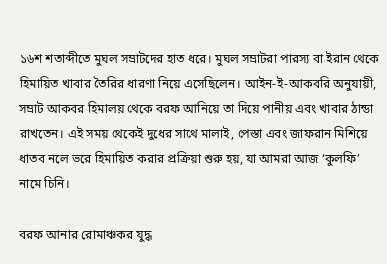১৬শ শতাব্দীতে মুঘল সম্রাটদের হাত ধরে। মুঘল সম্রাটরা পারস্য বা ইরান থেকে হিমায়িত খাবার তৈরির ধারণা নিয়ে এসেছিলেন। আইন-ই-আকবরি অনুযায়ী, সম্রাট আকবর হিমালয় থেকে বরফ আনিয়ে তা দিয়ে পানীয় এবং খাবার ঠান্ডা রাখতেন। এই সময় থেকেই দুধের সাথে মালাই, পেস্তা এবং জাফরান মিশিয়ে ধাতব নলে ভরে হিমায়িত করার প্রক্রিয়া শুরু হয়, যা আমরা আজ ‘কুলফি’ নামে চিনি।

বরফ আনার রোমাঞ্চকর যুদ্ধ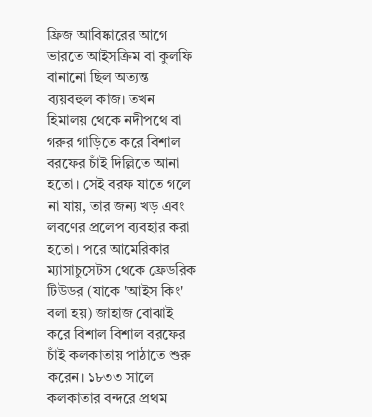ফ্রিজ আবিষ্কারের আগে ভারতে আইসক্রিম বা কুলফি বানানো ছিল অত্যন্ত ব্যয়বহুল কাজ। তখন হিমালয় থেকে নদীপথে বা গরুর গাড়িতে করে বিশাল বরফের চাঁই দিল্লিতে আনা হতো। সেই বরফ যাতে গলে না যায়, তার জন্য খড় এবং লবণের প্রলেপ ব্যবহার করা হতো। পরে আমেরিকার ম্যাসাচুসেটস থেকে ফ্রেডরিক টিউডর (যাকে 'আইস কিং' বলা হয়) জাহাজ বোঝাই করে বিশাল বিশাল বরফের চাঁই কলকাতায় পাঠাতে শুরু করেন। ১৮৩৩ সালে কলকাতার বন্দরে প্রথম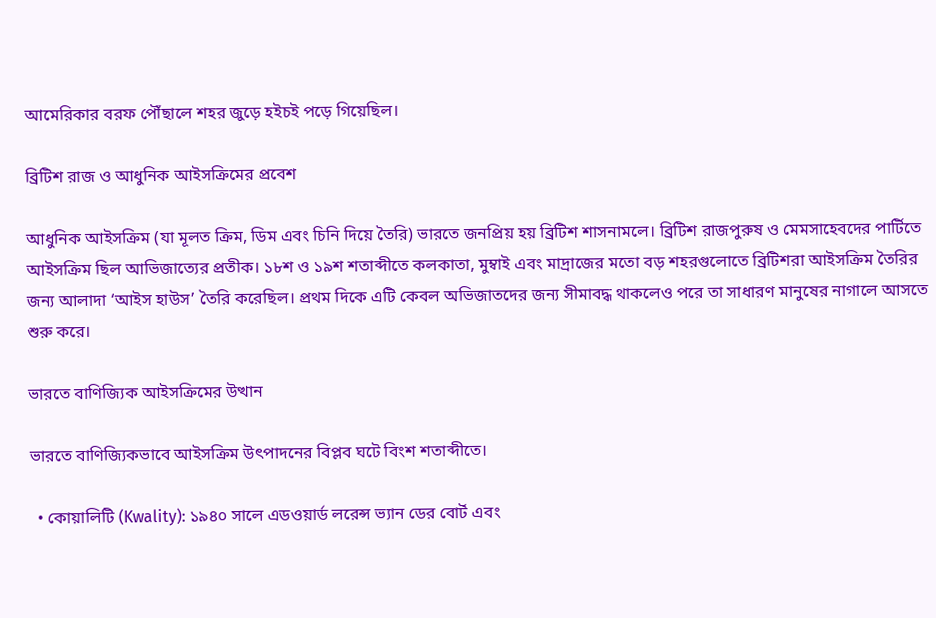আমেরিকার বরফ পৌঁছালে শহর জুড়ে হইচই পড়ে গিয়েছিল।

ব্রিটিশ রাজ ও আধুনিক আইসক্রিমের প্রবেশ

আধুনিক আইসক্রিম (যা মূলত ক্রিম, ডিম এবং চিনি দিয়ে তৈরি) ভারতে জনপ্রিয় হয় ব্রিটিশ শাসনামলে। ব্রিটিশ রাজপুরুষ ও মেমসাহেবদের পার্টিতে আইসক্রিম ছিল আভিজাত্যের প্রতীক। ১৮শ ও ১৯শ শতাব্দীতে কলকাতা, মুম্বাই এবং মাদ্রাজের মতো বড় শহরগুলোতে ব্রিটিশরা আইসক্রিম তৈরির জন্য আলাদা ‘আইস হাউস’ তৈরি করেছিল। প্রথম দিকে এটি কেবল অভিজাতদের জন্য সীমাবদ্ধ থাকলেও পরে তা সাধারণ মানুষের নাগালে আসতে শুরু করে।

ভারতে বাণিজ্যিক আইসক্রিমের উত্থান

ভারতে বাণিজ্যিকভাবে আইসক্রিম উৎপাদনের বিপ্লব ঘটে বিংশ শতাব্দীতে।

  • কোয়ালিটি (Kwality): ১৯৪০ সালে এডওয়ার্ড লরেন্স ভ্যান ডের বোর্ট এবং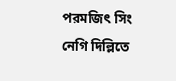পরমজিৎ সিং নেগি দিল্লিতে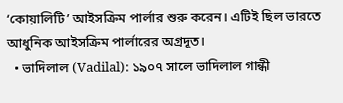‘কোয়ালিটি’ আইসক্রিম পার্লার শুরু করেন। এটিই ছিল ভারতে আধুনিক আইসক্রিম পার্লারের অগ্রদূত।
  • ভাদিলাল (Vadilal): ১৯০৭ সালে ভাদিলাল গান্ধী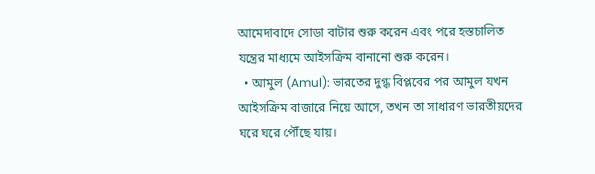আমেদাবাদে সোডা বাটার শুরু করেন এবং পরে হস্তচালিত যন্ত্রের মাধ্যমে আইসক্রিম বানানো শুরু করেন।
  • আমুল (Amul): ভারতের দুগ্ধ বিপ্লবের পর আমুল যখন আইসক্রিম বাজারে নিয়ে আসে, তখন তা সাধারণ ভারতীয়দের ঘরে ঘরে পৌঁছে যায়।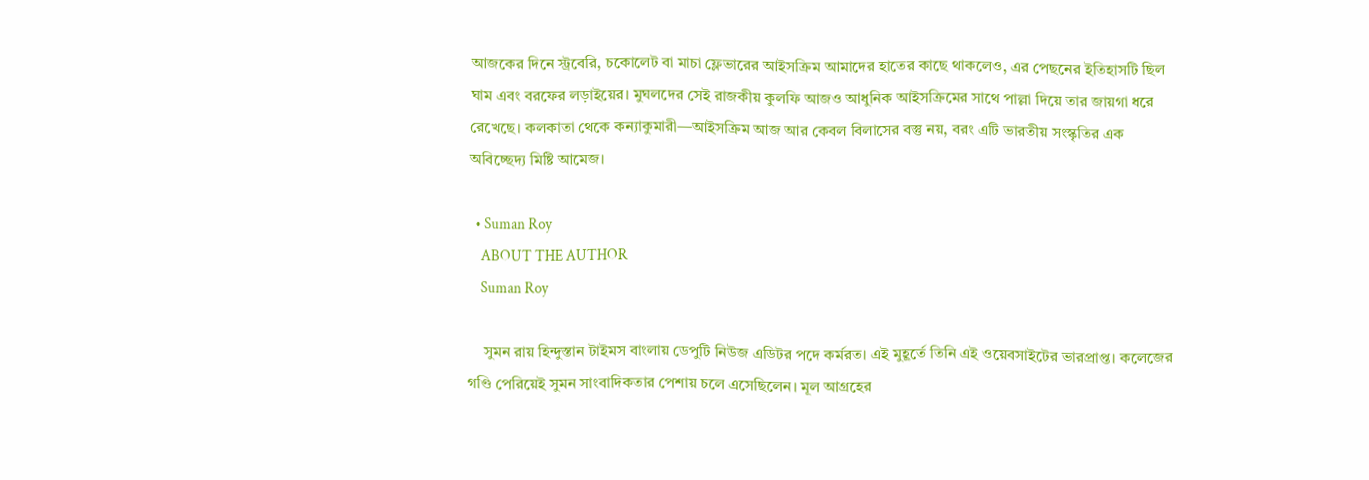আজকের দিনে স্ট্রবেরি, চকোলেট বা মাচা ফ্লেভারের আইসক্রিম আমাদের হাতের কাছে থাকলেও, এর পেছনের ইতিহাসটি ছিল ঘাম এবং বরফের লড়াইয়ের। মুঘলদের সেই রাজকীয় কুলফি আজও আধুনিক আইসক্রিমের সাথে পাল্লা দিয়ে তার জায়গা ধরে রেখেছে। কলকাতা থেকে কন্যাকুমারী—আইসক্রিম আজ আর কেবল বিলাসের বস্তু নয়, বরং এটি ভারতীয় সংস্কৃতির এক অবিচ্ছেদ্য মিষ্টি আমেজ।

  • Suman Roy
    ABOUT THE AUTHOR
    Suman Roy

    সুমন রায় হিন্দুস্তান টাইমস বাংলায় ডেপুটি নিউজ এডিটর পদে কর্মরত। এই মুহূর্তে তিনি এই ওয়েবসাইটের ভারপ্রাপ্ত। কলেজের গণ্ডি পেরিয়েই সুমন সাংবাদিকতার পেশায় চলে এসেছিলেন। মূল আগ্রহের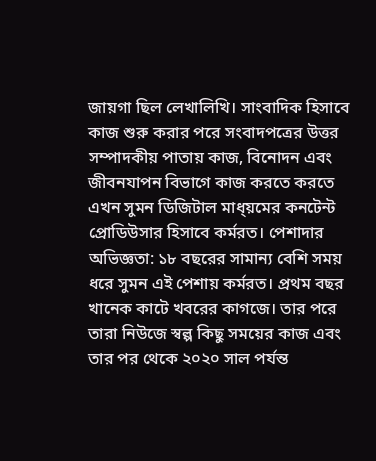জায়গা ছিল লেখালিখি। সাংবাদিক হিসাবে কাজ শুরু করার পরে সংবাদপত্রের উত্তর সম্পাদকীয় পাতায় কাজ, বিনোদন এবং জীবনযাপন বিভাগে কাজ করতে করতে এখন সুমন ডিজিটাল মাধ্য়মের কনটেন্ট প্রোডিউসার হিসাবে কর্মরত। পেশাদার অভিজ্ঞতা: ১৮ বছরের সামান্য বেশি সময় ধরে সুমন এই পেশায় কর্মরত। প্রথম বছর খানেক কাটে খবরের কাগজে। তার পরে তারা নিউজে স্বল্প কিছু সময়ের কাজ এবং তার পর থেকে ২০২০ সাল পর্যন্ত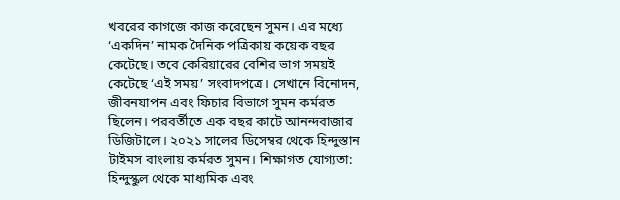খবরের কাগজে কাজ করেছেন সুমন। এর মধ্যে ‘একদিন’ নামক দৈনিক পত্রিকায় কয়েক বছর কেটেছে। তবে কেরিয়ারের বেশির ভাগ সময়ই কেটেছে ‘এই সময়’ সংবাদপত্রে। সেখানে বিনোদন, জীবনযাপন এবং ফিচার বিভাগে সুমন কর্মরত ছিলেন। পরবর্তীতে এক বছর কাটে আনন্দবাজার ডিজিটালে। ২০২১ সালের ডিসেম্বর থেকে হিন্দুস্তান টাইমস বাংলায় কর্মরত সুমন। শিক্ষাগত যোগ্যতা: হিন্দুস্কুল থেকে মাধ্যমিক এবং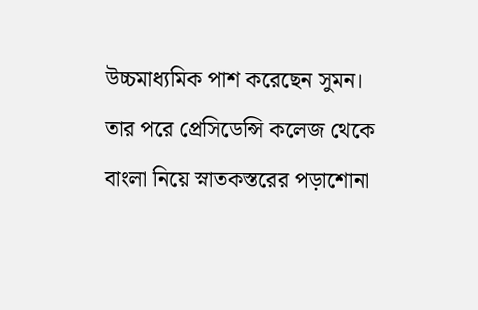উচ্চমাধ্যমিক পাশ করেছেন সুমন। তার পরে প্রেসিডেন্সি কলেজ থেকে বাংলা নিয়ে স্নাতকস্তরের পড়াশোনা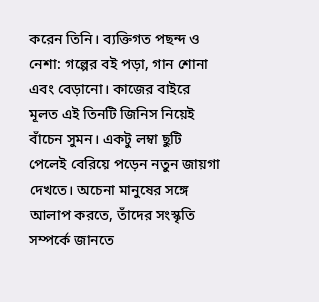করেন তিনি। ব্যক্তিগত পছন্দ ও নেশা: গল্পের বই পড়া, গান শোনা এবং বেড়ানো। কাজের বাইরে মূলত এই তিনটি জিনিস নিয়েই বাঁচেন সুমন। একটু লম্বা ছুটি পেলেই বেরিয়ে পড়েন নতুন জায়গা দেখতে। অচেনা মানুষের সঙ্গে আলাপ করতে, তাঁদের সংস্কৃতি সম্পর্কে জানতে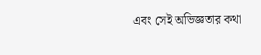এবং সেই অভিজ্ঞতার কথা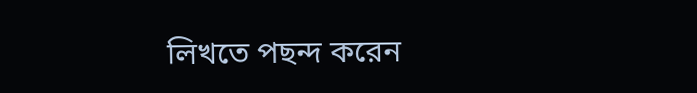লিখতে পছন্দ করেন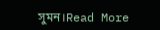সুমন।Read More